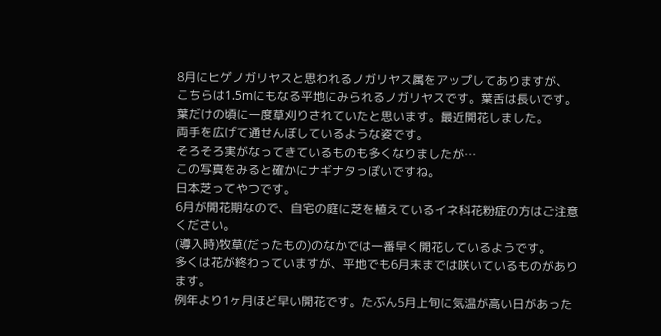8月にヒゲノガリヤスと思われるノガリヤス属をアップしてありますが、
こちらは1.5mにもなる平地にみられるノガリヤスです。葉舌は長いです。
葉だけの頃に一度草刈りされていたと思います。最近開花しました。
両手を広げて通せんぼしているような姿です。
そろそろ実がなってきているものも多くなりましたが…
この写真をみると確かにナギナタっぽいですね。
日本芝ってやつです。
6月が開花期なので、自宅の庭に芝を植えているイネ科花粉症の方はご注意ください。
(導入時)牧草(だったもの)のなかでは一番早く開花しているようです。
多くは花が終わっていますが、平地でも6月末までは咲いているものがあります。
例年より1ヶ月ほど早い開花です。たぶん5月上旬に気温が高い日があった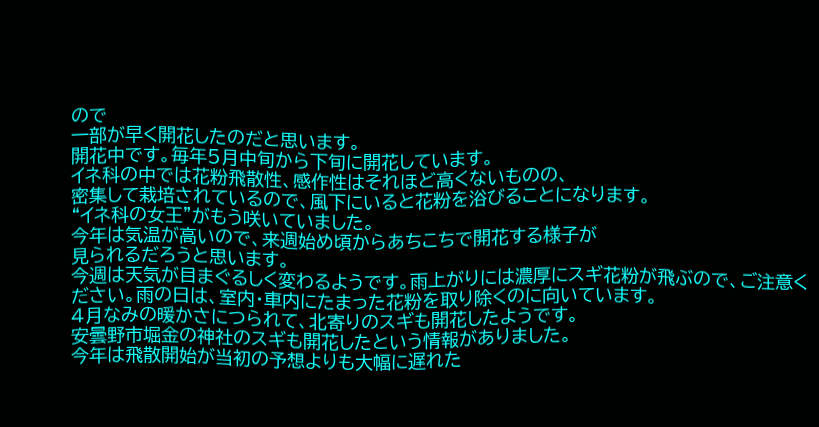ので
一部が早く開花したのだと思います。
開花中です。毎年5月中旬から下旬に開花しています。
イネ科の中では花粉飛散性、感作性はそれほど高くないものの、
密集して栽培されているので、風下にいると花粉を浴びることになります。
“イネ科の女王”がもう咲いていました。
今年は気温が高いので、来週始め頃からあちこちで開花する様子が
見られるだろうと思います。
今週は天気が目まぐるしく変わるようです。雨上がりには濃厚にスギ花粉が飛ぶので、ご注意ください。雨の日は、室内・車内にたまった花粉を取り除くのに向いています。
4月なみの暖かさにつられて、北寄りのスギも開花したようです。
安曇野市堀金の神社のスギも開花したという情報がありました。
今年は飛散開始が当初の予想よりも大幅に遅れた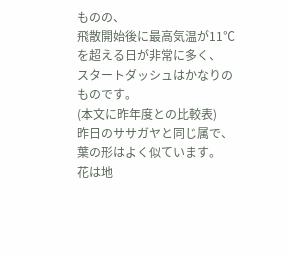ものの、
飛散開始後に最高気温が11℃を超える日が非常に多く、
スタートダッシュはかなりのものです。
(本文に昨年度との比較表)
昨日のササガヤと同じ属で、葉の形はよく似ています。
花は地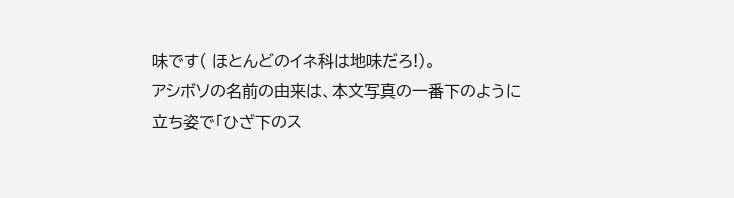味です( ほとんどのイネ科は地味だろ!)。
アシボソの名前の由来は、本文写真の一番下のように
立ち姿で「ひざ下のス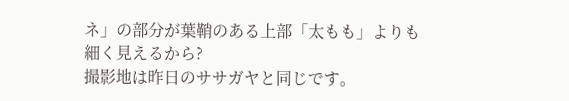ネ」の部分が葉鞘のある上部「太もも」よりも細く見えるから?
撮影地は昨日のササガヤと同じです。